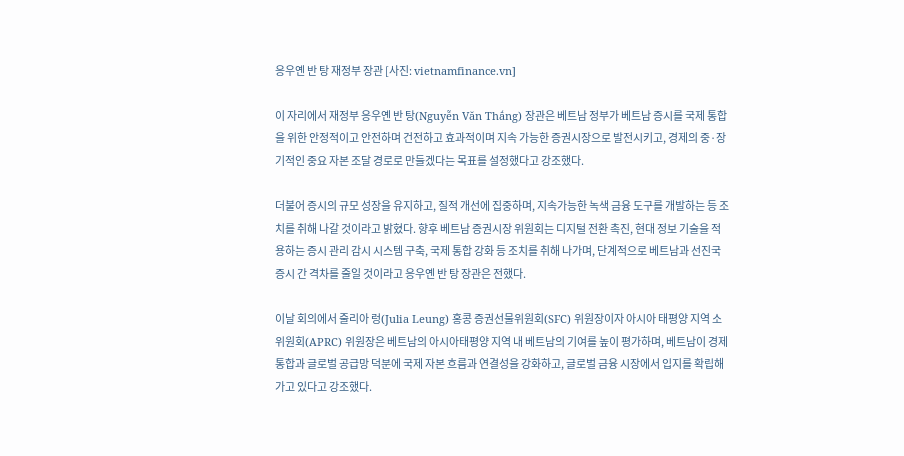응우옌 반 탕 재정부 장관 [사진: vietnamfinance.vn]

이 자리에서 재정부 응우옌 반 탕(Nguyễn Văn Thắng) 장관은 베트남 정부가 베트남 증시를 국제 통합을 위한 안정적이고 안전하며 건전하고 효과적이며 지속 가능한 증권시장으로 발전시키고, 경제의 중·장기적인 중요 자본 조달 경로로 만들겠다는 목표를 설정했다고 강조했다.

더불어 증시의 규모 성장을 유지하고, 질적 개선에 집중하며, 지속가능한 녹색 금융 도구를 개발하는 등 조치를 취해 나갈 것이라고 밝혔다. 향후 베트남 증권시장 위원회는 디지털 전환 촉진, 현대 정보 기술을 적용하는 증시 관리 감시 시스템 구축, 국제 통합 강화 등 조치를 취해 나가며, 단계적으로 베트남과 선진국 증시 간 격차를 줄일 것이라고 응우옌 반 탕 장관은 전했다.

이날 회의에서 줄리아 렁(Julia Leung) 홍콩 증권선물위원회(SFC) 위원장이자 아시아 태평양 지역 소위원회(APRC) 위원장은 베트남의 아시아태평양 지역 내 베트남의 기여를 높이 평가하며, 베트남이 경제 통합과 글로벌 공급망 덕분에 국제 자본 흐름과 연결성을 강화하고, 글로벌 금융 시장에서 입지를 확립해가고 있다고 강조했다.